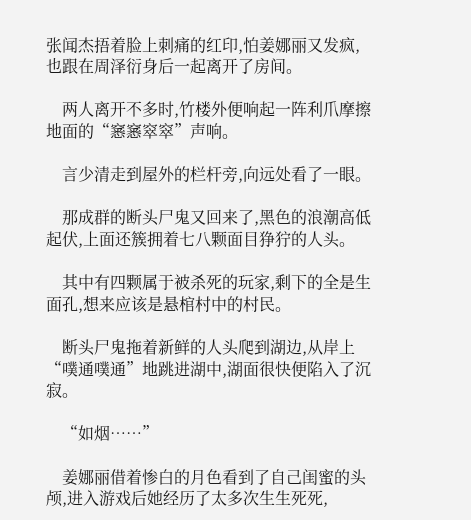张闻杰捂着脸上刺痛的红印,怕姜娜丽又发疯,也跟在周泽衍身后一起离开了房间。

    两人离开不多时,竹楼外便响起一阵利爪摩擦地面的“窸窸窣窣”声响。

    言少清走到屋外的栏杆旁,向远处看了一眼。

    那成群的断头尸鬼又回来了,黑色的浪潮高低起伏,上面还簇拥着七八颗面目狰狞的人头。

    其中有四颗属于被杀死的玩家,剩下的全是生面孔,想来应该是悬棺村中的村民。

    断头尸鬼拖着新鲜的人头爬到湖边,从岸上“噗通噗通”地跳进湖中,湖面很快便陷入了沉寂。

    “如烟……”

    姜娜丽借着惨白的月色看到了自己闺蜜的头颅,进入游戏后她经历了太多次生生死死,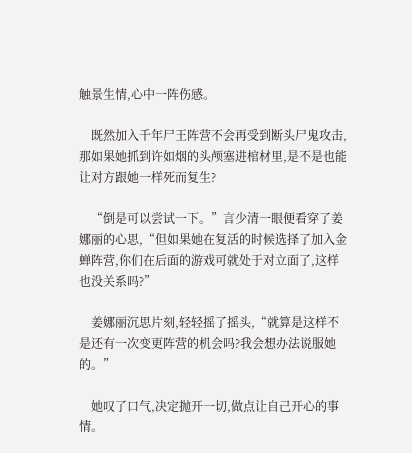触景生情,心中一阵伤感。

    既然加入千年尸王阵营不会再受到断头尸鬼攻击,那如果她抓到许如烟的头颅塞进棺材里,是不是也能让对方跟她一样死而复生?

    “倒是可以尝试一下。”言少清一眼便看穿了姜娜丽的心思,“但如果她在复活的时候选择了加入金蝉阵营,你们在后面的游戏可就处于对立面了,这样也没关系吗?”

    姜娜丽沉思片刻,轻轻摇了摇头,“就算是这样不是还有一次变更阵营的机会吗?我会想办法说服她的。”

    她叹了口气,决定抛开一切,做点让自己开心的事情。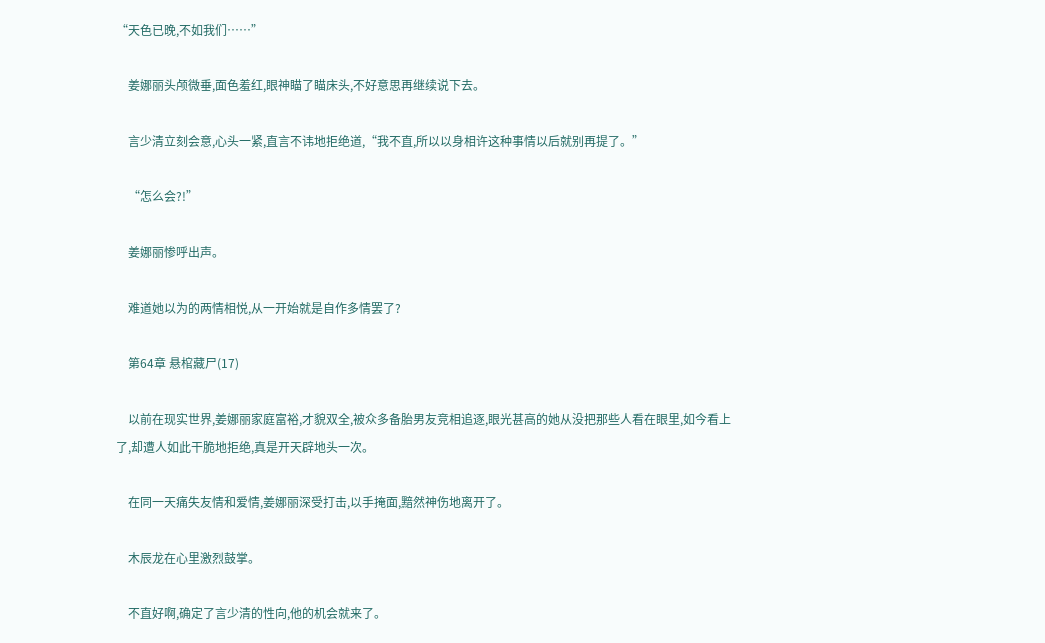“天色已晚,不如我们……”

    姜娜丽头颅微垂,面色羞红,眼神瞄了瞄床头,不好意思再继续说下去。

    言少清立刻会意,心头一紧,直言不讳地拒绝道,“我不直,所以以身相许这种事情以后就别再提了。”

    “怎么会?!”

    姜娜丽惨呼出声。

    难道她以为的两情相悦,从一开始就是自作多情罢了?

    第64章 悬棺藏尸(17)

    以前在现实世界,姜娜丽家庭富裕,才貌双全,被众多备胎男友竞相追逐,眼光甚高的她从没把那些人看在眼里,如今看上了,却遭人如此干脆地拒绝,真是开天辟地头一次。

    在同一天痛失友情和爱情,姜娜丽深受打击,以手掩面,黯然神伤地离开了。

    木辰龙在心里激烈鼓掌。

    不直好啊,确定了言少清的性向,他的机会就来了。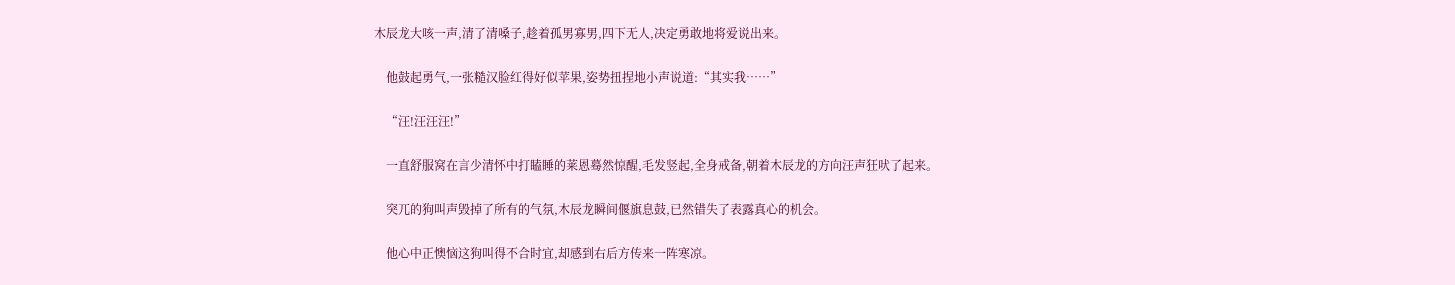木辰龙大咳一声,清了清嗓子,趁着孤男寡男,四下无人,决定勇敢地将爱说出来。

    他鼓起勇气,一张糙汉脸红得好似苹果,姿势扭捏地小声说道:“其实我……”

    “汪!汪汪汪!”

    一直舒服窝在言少清怀中打瞌睡的莱恩蓦然惊醒,毛发竖起,全身戒备,朝着木辰龙的方向汪声狂吠了起来。

    突兀的狗叫声毁掉了所有的气氛,木辰龙瞬间偃旗息鼓,已然错失了表露真心的机会。

    他心中正懊恼这狗叫得不合时宜,却感到右后方传来一阵寒凉。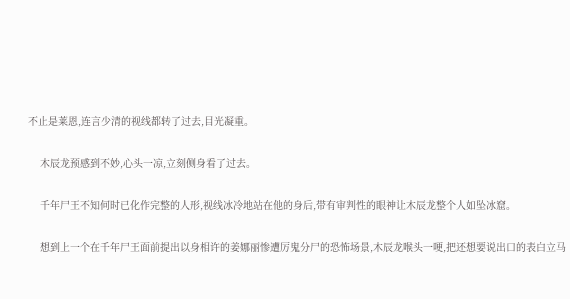不止是莱恩,连言少清的视线都转了过去,目光凝重。

    木辰龙预感到不妙,心头一凉,立刻侧身看了过去。

    千年尸王不知何时已化作完整的人形,视线冰冷地站在他的身后,带有审判性的眼神让木辰龙整个人如坠冰窟。

    想到上一个在千年尸王面前提出以身相许的姜娜丽惨遭厉鬼分尸的恐怖场景,木辰龙喉头一哽,把还想要说出口的表白立马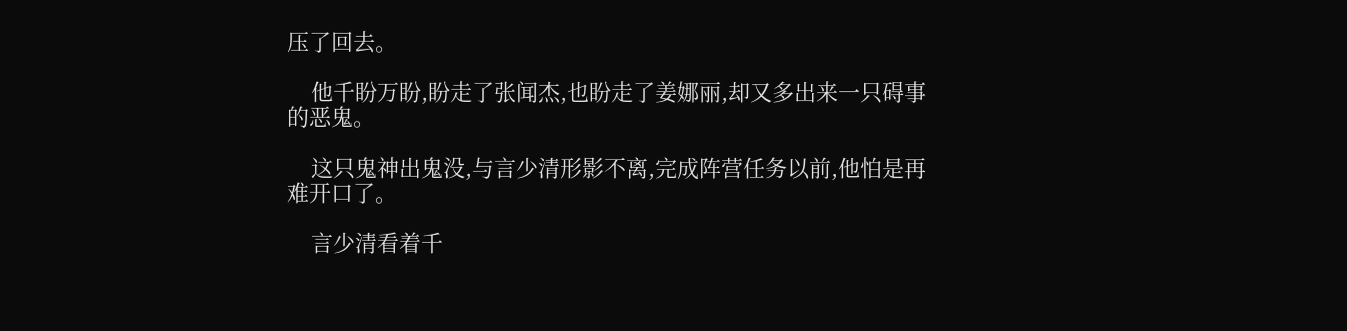压了回去。

    他千盼万盼,盼走了张闻杰,也盼走了姜娜丽,却又多出来一只碍事的恶鬼。

    这只鬼神出鬼没,与言少清形影不离,完成阵营任务以前,他怕是再难开口了。

    言少清看着千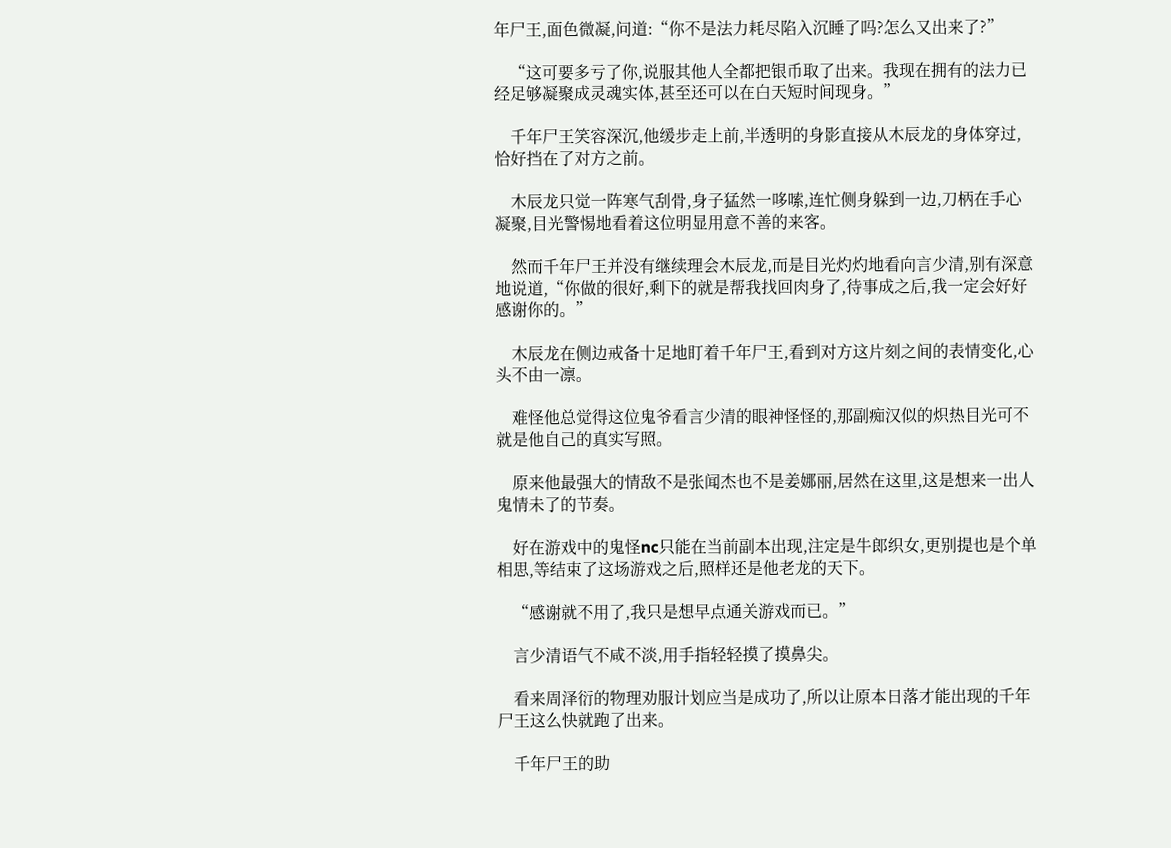年尸王,面色微凝,问道:“你不是法力耗尽陷入沉睡了吗?怎么又出来了?”

    “这可要多亏了你,说服其他人全都把银币取了出来。我现在拥有的法力已经足够凝聚成灵魂实体,甚至还可以在白天短时间现身。”

    千年尸王笑容深沉,他缓步走上前,半透明的身影直接从木辰龙的身体穿过,恰好挡在了对方之前。

    木辰龙只觉一阵寒气刮骨,身子猛然一哆嗦,连忙侧身躲到一边,刀柄在手心凝聚,目光警惕地看着这位明显用意不善的来客。

    然而千年尸王并没有继续理会木辰龙,而是目光灼灼地看向言少清,别有深意地说道,“你做的很好,剩下的就是帮我找回肉身了,待事成之后,我一定会好好感谢你的。”

    木辰龙在侧边戒备十足地盯着千年尸王,看到对方这片刻之间的表情变化,心头不由一凛。

    难怪他总觉得这位鬼爷看言少清的眼神怪怪的,那副痴汉似的炽热目光可不就是他自己的真实写照。

    原来他最强大的情敌不是张闻杰也不是姜娜丽,居然在这里,这是想来一出人鬼情未了的节奏。

    好在游戏中的鬼怪nc只能在当前副本出现,注定是牛郎织女,更别提也是个单相思,等结束了这场游戏之后,照样还是他老龙的天下。

    “感谢就不用了,我只是想早点通关游戏而已。”

    言少清语气不咸不淡,用手指轻轻摸了摸鼻尖。

    看来周泽衍的物理劝服计划应当是成功了,所以让原本日落才能出现的千年尸王这么快就跑了出来。

    千年尸王的助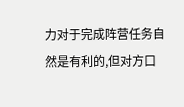力对于完成阵营任务自然是有利的,但对方口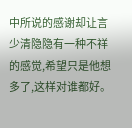中所说的感谢却让言少清隐隐有一种不祥的感觉,希望只是他想多了,这样对谁都好。